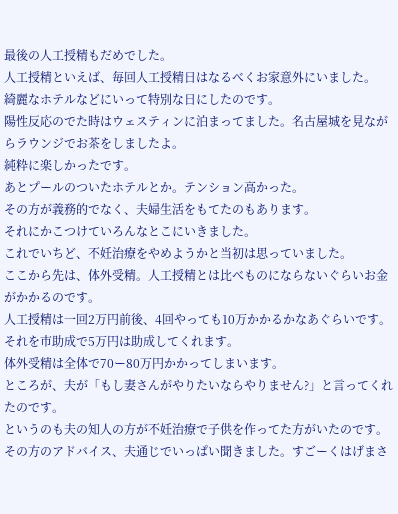最後の人工授精もだめでした。
人工授精といえば、毎回人工授精日はなるべくお家意外にいました。
綺麗なホテルなどにいって特別な日にしたのです。
陽性反応のでた時はウェスティンに泊まってました。名古屋城を見ながらラウンジでお茶をしましたよ。
純粋に楽しかったです。
あとプールのついたホテルとか。テンション高かった。
その方が義務的でなく、夫婦生活をもてたのもあります。
それにかこつけていろんなとこにいきました。
これでいちど、不妊治療をやめようかと当初は思っていました。
ここから先は、体外受精。人工授精とは比べものにならないぐらいお金がかかるのです。
人工授精は一回2万円前後、4回やっても10万かかるかなあぐらいです。
それを市助成で5万円は助成してくれます。
体外受精は全体で70ー80万円かかってしまいます。
ところが、夫が「もし妻さんがやりたいならやりません?」と言ってくれたのです。
というのも夫の知人の方が不妊治療で子供を作ってた方がいたのです。
その方のアドバイス、夫通じでいっぱい聞きました。すごーくはげまさ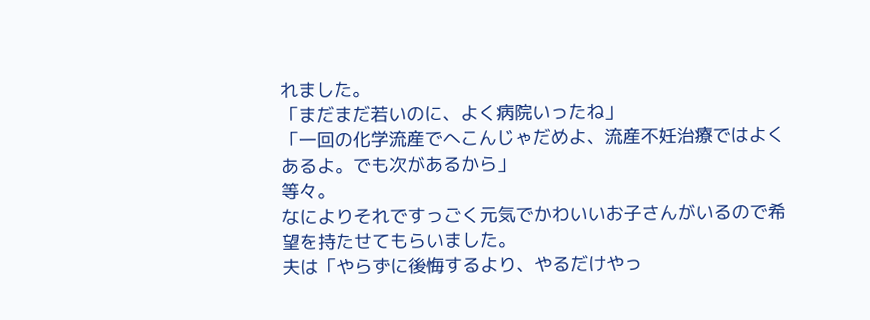れました。
「まだまだ若いのに、よく病院いったね」
「一回の化学流産でへこんじゃだめよ、流産不妊治療ではよくあるよ。でも次があるから」
等々。
なによりそれですっごく元気でかわいいお子さんがいるので希望を持たせてもらいました。
夫は「やらずに後悔するより、やるだけやっ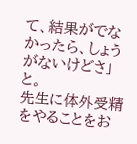て、結果がでなかったら、しょうがないけどさ」と。
先生に体外受精をやることをお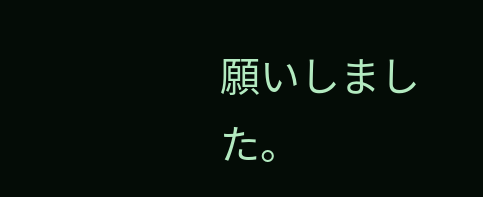願いしました。